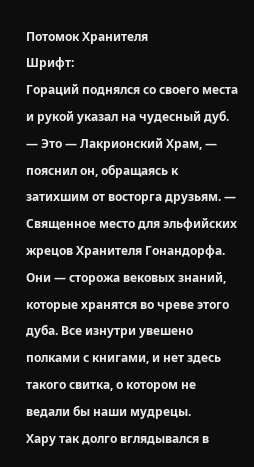Потомок Хранителя
Шрифт:
Гораций поднялся со своего места и рукой указал на чудесный дуб.
— Это — Лакрионский Храм, — пояснил он, обращаясь к затихшим от восторга друзьям. — Священное место для эльфийских жрецов Хранителя Гонандорфа. Они — сторожа вековых знаний, которые хранятся во чреве этого дуба. Все изнутри увешено полками с книгами, и нет здесь такого свитка, о котором не ведали бы наши мудрецы.
Хару так долго вглядывался в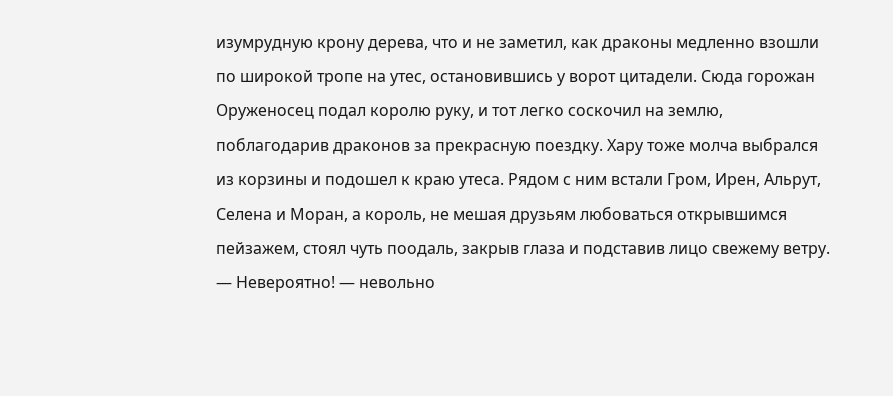изумрудную крону дерева, что и не заметил, как драконы медленно взошли по широкой тропе на утес, остановившись у ворот цитадели. Сюда горожан
Оруженосец подал королю руку, и тот легко соскочил на землю, поблагодарив драконов за прекрасную поездку. Хару тоже молча выбрался из корзины и подошел к краю утеса. Рядом с ним встали Гром, Ирен, Альрут, Селена и Моран, а король, не мешая друзьям любоваться открывшимся пейзажем, стоял чуть поодаль, закрыв глаза и подставив лицо свежему ветру.
— Невероятно! — невольно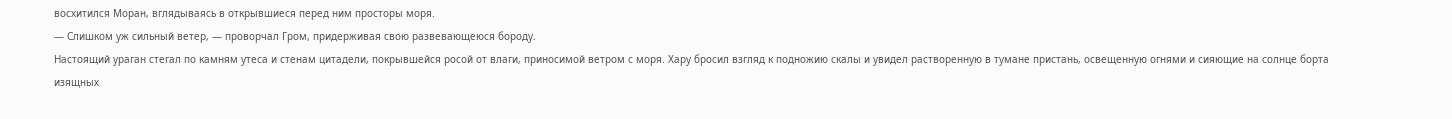восхитился Моран, вглядываясь в открывшиеся перед ним просторы моря.
— Слишком уж сильный ветер, — проворчал Гром, придерживая свою развевающеюся бороду.
Настоящий ураган стегал по камням утеса и стенам цитадели, покрывшейся росой от влаги, приносимой ветром с моря. Хару бросил взгляд к подножию скалы и увидел растворенную в тумане пристань, освещенную огнями и сияющие на солнце борта изящных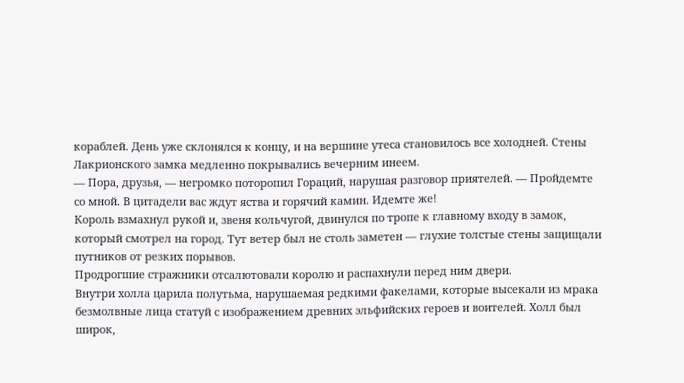кораблей. День уже склонялся к концу, и на вершине утеса становилось все холодней. Стены Лакрионского замка медленно покрывались вечерним инеем.
— Пора, друзья, — негромко поторопил Гораций, нарушая разговор приятелей. — Пройдемте со мной. В цитадели вас ждут яства и горячий камин. Идемте же!
Король взмахнул рукой и, звеня кольчугой, двинулся по тропе к главному входу в замок, который смотрел на город. Тут ветер был не столь заметен — глухие толстые стены защищали путников от резких порывов.
Продрогшие стражники отсалютовали королю и распахнули перед ним двери.
Внутри холла царила полутьма, нарушаемая редкими факелами, которые высекали из мрака безмолвные лица статуй с изображением древних эльфийских героев и воителей. Холл был широк,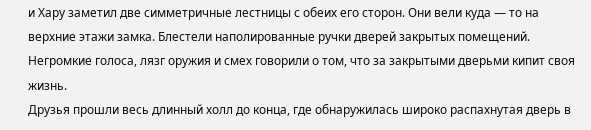и Хару заметил две симметричные лестницы с обеих его сторон. Они вели куда — то на верхние этажи замка. Блестели наполированные ручки дверей закрытых помещений. Негромкие голоса, лязг оружия и смех говорили о том, что за закрытыми дверьми кипит своя жизнь.
Друзья прошли весь длинный холл до конца, где обнаружилась широко распахнутая дверь в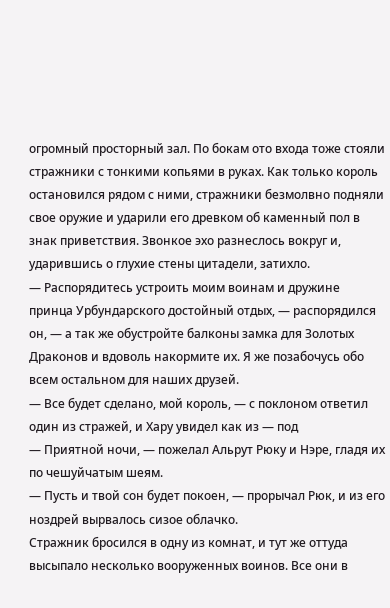огромный просторный зал. По бокам ото входа тоже стояли стражники с тонкими копьями в руках. Как только король остановился рядом с ними, стражники безмолвно подняли свое оружие и ударили его древком об каменный пол в знак приветствия. Звонкое эхо разнеслось вокруг и, ударившись о глухие стены цитадели, затихло.
— Распорядитесь устроить моим воинам и дружине принца Урбундарского достойный отдых, — распорядился он, — а так же обустройте балконы замка для Золотых Драконов и вдоволь накормите их. Я же позабочусь обо всем остальном для наших друзей.
— Все будет сделано, мой король, — с поклоном ответил один из стражей, и Хару увидел как из — под
— Приятной ночи, — пожелал Альрут Рюку и Нэре, гладя их по чешуйчатым шеям.
— Пусть и твой сон будет покоен, — прорычал Рюк, и из его ноздрей вырвалось сизое облачко.
Стражник бросился в одну из комнат, и тут же оттуда высыпало несколько вооруженных воинов. Все они в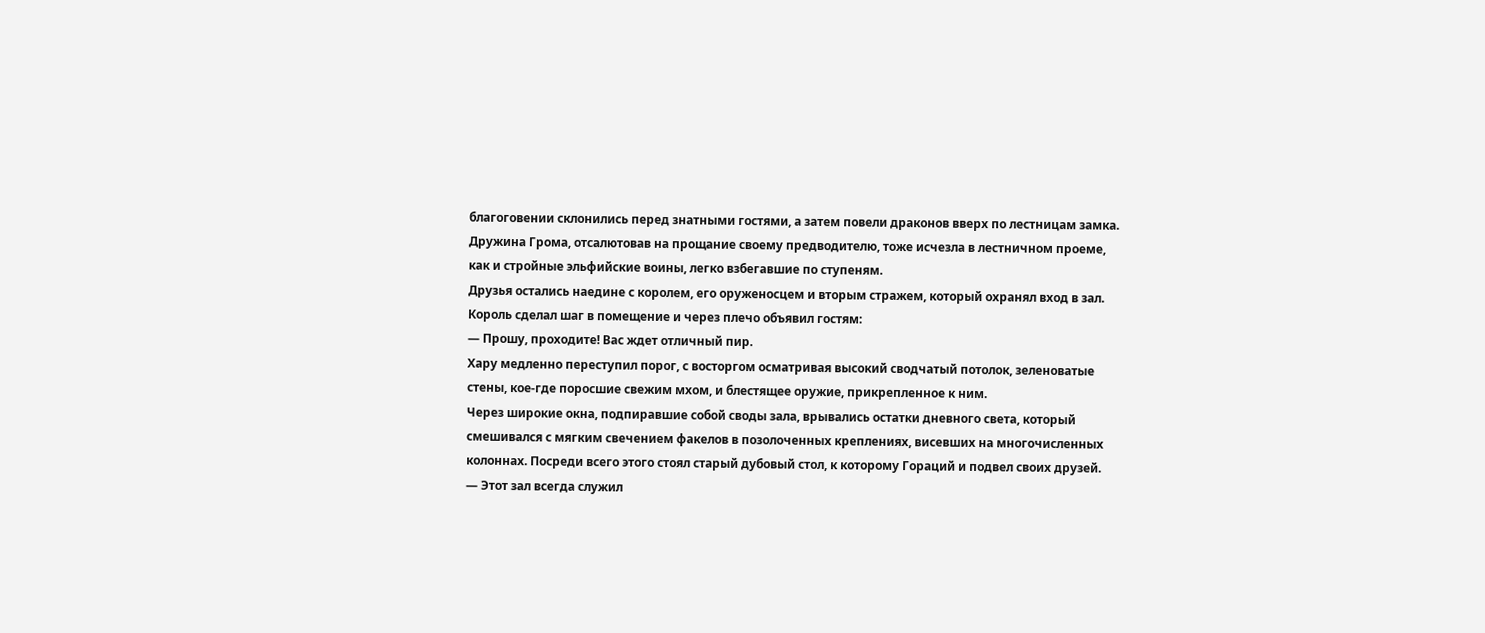благоговении склонились перед знатными гостями, а затем повели драконов вверх по лестницам замка. Дружина Грома, отсалютовав на прощание своему предводителю, тоже исчезла в лестничном проеме, как и стройные эльфийские воины, легко взбегавшие по ступеням.
Друзья остались наедине с королем, его оруженосцем и вторым стражем, который охранял вход в зал. Король сделал шаг в помещение и через плечо объявил гостям:
— Прошу, проходите! Вас ждет отличный пир.
Хару медленно переступил порог, с восторгом осматривая высокий сводчатый потолок, зеленоватые стены, кое-где поросшие свежим мхом, и блестящее оружие, прикрепленное к ним.
Через широкие окна, подпиравшие собой своды зала, врывались остатки дневного света, который смешивался с мягким свечением факелов в позолоченных креплениях, висевших на многочисленных колоннах. Посреди всего этого стоял старый дубовый стол, к которому Гораций и подвел своих друзей.
— Этот зал всегда служил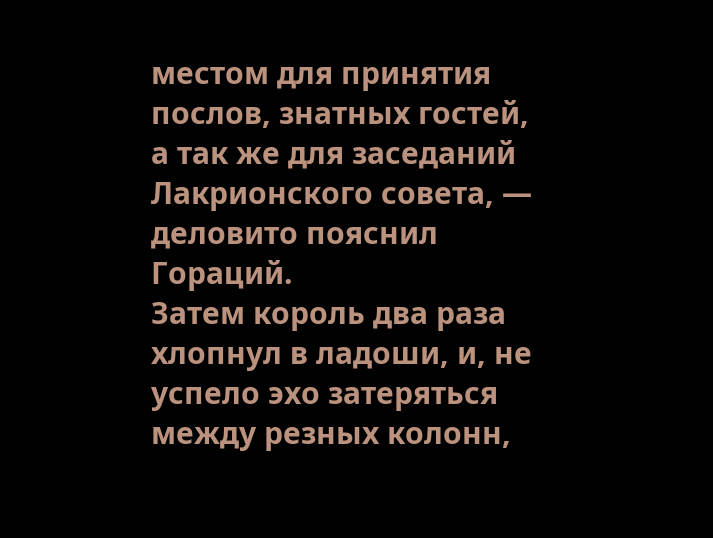местом для принятия послов, знатных гостей, а так же для заседаний Лакрионского совета, — деловито пояснил Гораций.
Затем король два раза хлопнул в ладоши, и, не успело эхо затеряться между резных колонн,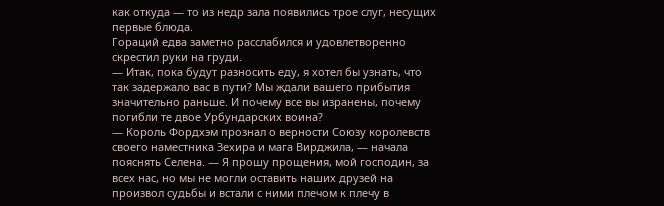как откуда — то из недр зала появились трое слуг, несущих первые блюда.
Гораций едва заметно расслабился и удовлетворенно скрестил руки на груди.
— Итак, пока будут разносить еду, я хотел бы узнать, что так задержало вас в пути? Мы ждали вашего прибытия значительно раньше. И почему все вы изранены, почему погибли те двое Урбундарских воина?
— Король Фордхэм прознал о верности Союзу королевств своего наместника Зехира и мага Вирджила, — начала пояснять Селена. — Я прошу прощения, мой господин, за всех нас, но мы не могли оставить наших друзей на произвол судьбы и встали с ними плечом к плечу в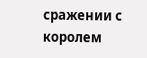сражении с королем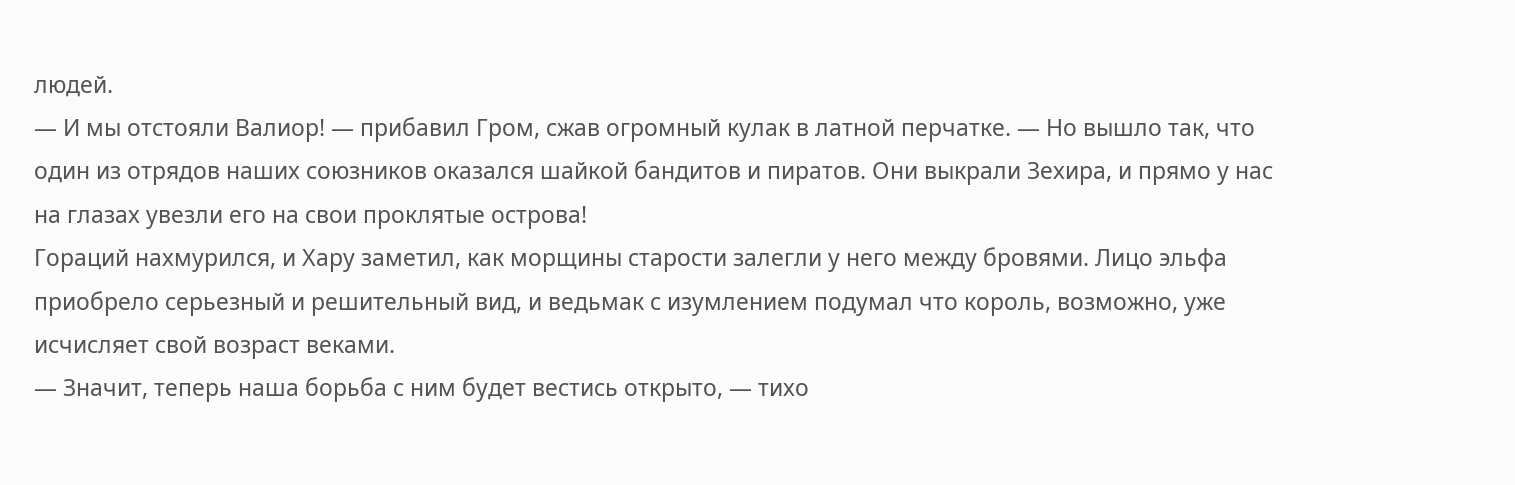людей.
— И мы отстояли Валиор! — прибавил Гром, сжав огромный кулак в латной перчатке. — Но вышло так, что один из отрядов наших союзников оказался шайкой бандитов и пиратов. Они выкрали Зехира, и прямо у нас на глазах увезли его на свои проклятые острова!
Гораций нахмурился, и Хару заметил, как морщины старости залегли у него между бровями. Лицо эльфа приобрело серьезный и решительный вид, и ведьмак с изумлением подумал что король, возможно, уже исчисляет свой возраст веками.
— Значит, теперь наша борьба с ним будет вестись открыто, — тихо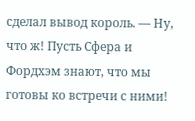сделал вывод король. — Ну, что ж! Пусть Сфера и Фордхэм знают, что мы готовы ко встречи с ними!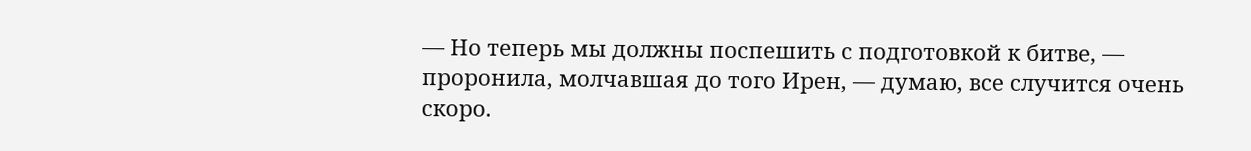— Но теперь мы должны поспешить с подготовкой к битве, — проронила, молчавшая до того Ирен, — думаю, все случится очень скоро.